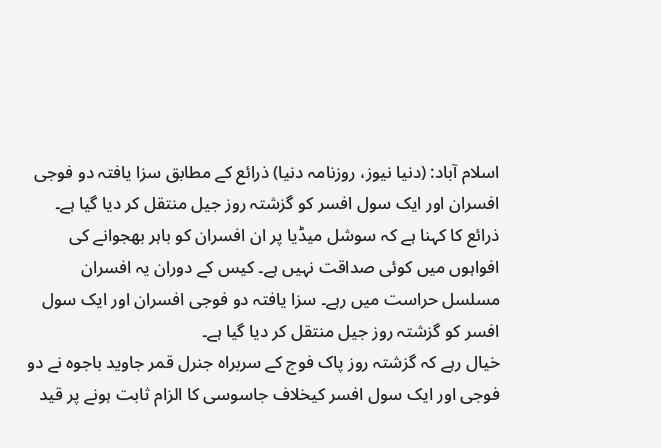اسلام آباد: (دنیا نیوز، روزنامہ دنیا) ذرائع کے مطابق سزا یافتہ دو فوجی افسران اور ایک سول افسر کو گزشتہ روز جیل منتقل کر دیا گیا ہے۔
ذرائع کا کہنا ہے کہ سوشل میڈیا پر ان افسران کو باہر بھجوانے کی افواہوں میں کوئی صداقت نہیں ہے۔ کیس کے دوران یہ افسران مسلسل حراست میں رہے۔ سزا یافتہ دو فوجی افسران اور ایک سول افسر کو گزشتہ روز جیل منتقل کر دیا گیا ہے۔
خیال رہے کہ گزشتہ روز پاک فوج کے سربراہ جنرل قمر جاوید باجوہ نے دو فوجی اور ایک سول افسر کیخلاف جاسوسی کا الزام ثابت ہونے پر قید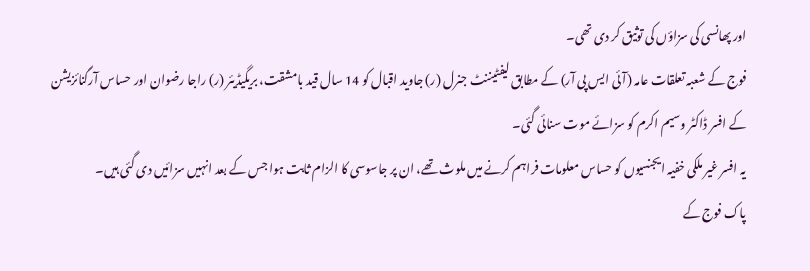اور پھانسی کی سزاؤں کی توثیق کر دی تھی۔
فوج کے شعبہ تعلقات عامہ (آئی ایس پی آر) کے مطابق لیفٹیننٹ جنرل (ر) جاوید اقبال کو 14 سال قید بامشقت، بریگیڈیئر (ر) راجا رضوان اور حساس آرگنائزیشن کے افسر ڈاکٹر وسیم اکرم کو سزائے موت سنائی گئی۔
یہ افسر غیر ملکی خفیہ ایجنسیوں کو حساس معلومات فراہم کرنے میں ملوث تھے، ان پر جاسوسی کا الزام ثابت ہوا جس کے بعد انہیں سزائیں دی گئی ہیں۔
پاک فوج کے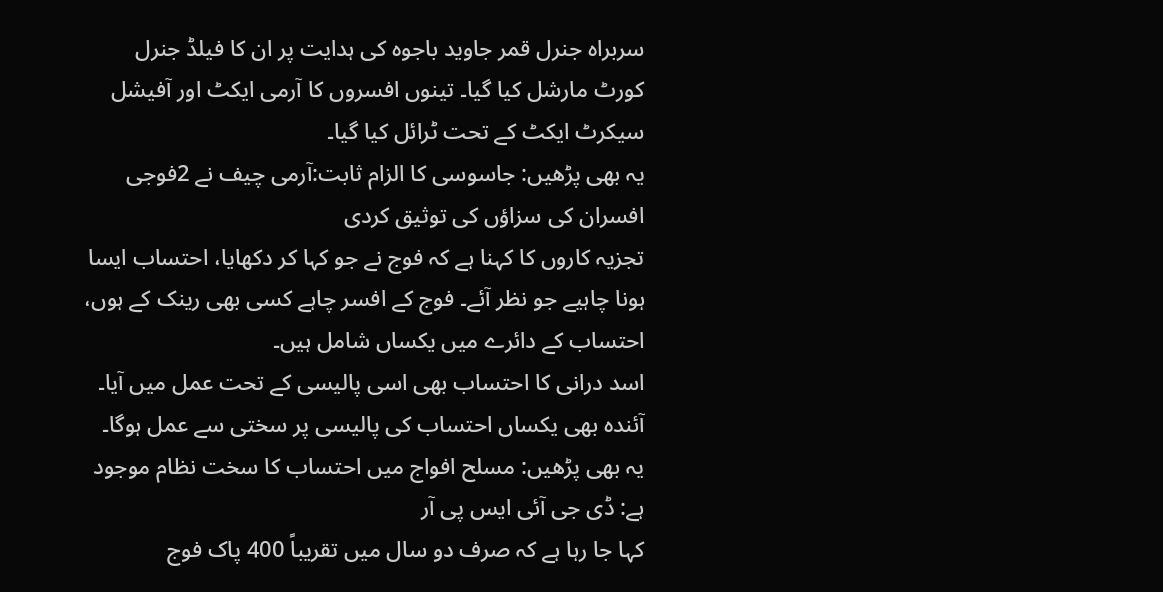سربراہ جنرل قمر جاوید باجوہ کی ہدایت پر ان کا فیلڈ جنرل کورٹ مارشل کیا گیا۔ تینوں افسروں کا آرمی ایکٹ اور آفیشل سیکرٹ ایکٹ کے تحت ٹرائل کیا گیا۔
یہ بھی پڑھیں: جاسوسی کا الزام ثابت:آرمی چیف نے 2فوجی افسران کی سزاؤں کی توثیق کردی
تجزیہ کاروں کا کہنا ہے کہ فوج نے جو کہا کر دکھایا، احتساب ایسا ہونا چاہیے جو نظر آئے۔ فوج کے افسر چاہے کسی بھی رینک کے ہوں، احتساب کے دائرے میں یکساں شامل ہیں۔
اسد درانی کا احتساب بھی اسی پالیسی کے تحت عمل میں آیا۔ آئندہ بھی یکساں احتساب کی پالیسی پر سختی سے عمل ہوگا۔
یہ بھی پڑھیں: مسلح افواج میں احتساب کا سخت نظام موجود ہے: ڈی جی آئی ایس پی آر
کہا جا رہا ہے کہ صرف دو سال میں تقریباً 400 پاک فوج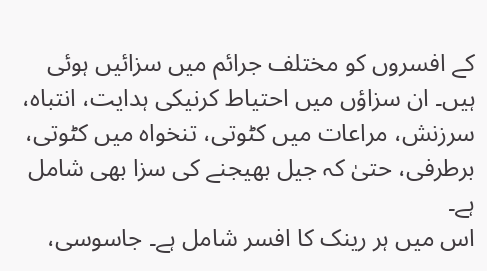کے افسروں کو مختلف جرائم میں سزائیں ہوئی ہیں۔ ان سزاؤں میں احتیاط کرنیکی ہدایت، انتباہ، سرزنش، مراعات میں کٹوتی، تنخواہ میں کٹوتی، برطرفی، حتیٰ کہ جیل بھیجنے کی سزا بھی شامل ہے۔
اس میں ہر رینک کا افسر شامل ہے۔ جاسوسی،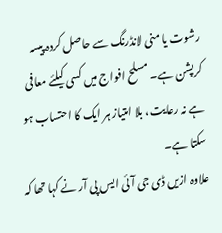رشوت یا منی لانڈرنگ سے حاصل کردہ پیسہ کرپشن ہے۔ مسلح افواج میں کسی کیلئے معافی ہے نہ رعایت، بلا امتیاز ہر ایک کا احتساب ہو سکتا ہے۔
علاوہ ازیں ڈی جی آئی ایس پی آر نے کہا تھا کہ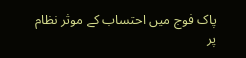پاک فوج میں احتساب کے موثر نظام پر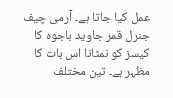عمل کیا جاتا ہے۔ آرمی چیف جنرل قمر جاوید باجوہ کا کیسز کو نمٹانا اس بات کا مظہر ہے۔ تین مختلف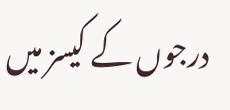درجوں کے کیسز میں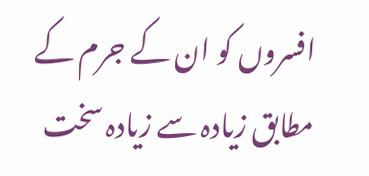افسروں کو ان کے جرم کے مطابق زیادہ سے زیادہ سخت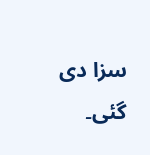سزا دی گئی۔